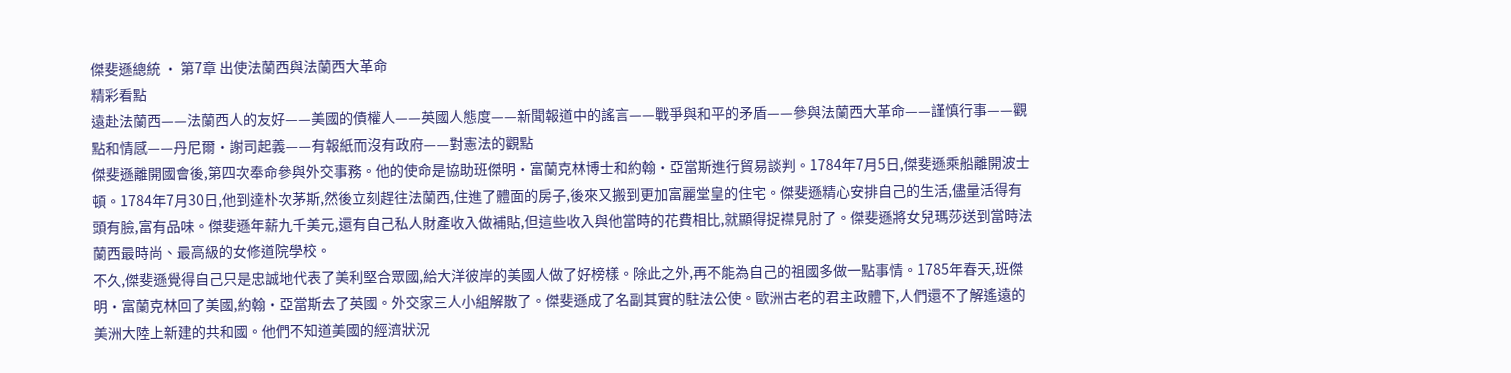傑斐遜總統 · 第7章 出使法蘭西與法蘭西大革命
精彩看點
遠赴法蘭西——法蘭西人的友好——美國的債權人——英國人態度——新聞報道中的謠言——戰爭與和平的矛盾——參與法蘭西大革命——謹慎行事——觀點和情感——丹尼爾·謝司起義——有報紙而沒有政府——對憲法的觀點
傑斐遜離開國會後,第四次奉命參與外交事務。他的使命是協助班傑明·富蘭克林博士和約翰·亞當斯進行貿易談判。1784年7月5日,傑斐遜乘船離開波士頓。1784年7月30日,他到達朴次茅斯,然後立刻趕往法蘭西,住進了體面的房子,後來又搬到更加富麗堂皇的住宅。傑斐遜精心安排自己的生活,儘量活得有頭有臉,富有品味。傑斐遜年薪九千美元,還有自己私人財產收入做補貼,但這些收入與他當時的花費相比,就顯得捉襟見肘了。傑斐遜將女兒瑪莎送到當時法蘭西最時尚、最高級的女修道院學校。
不久,傑斐遜覺得自己只是忠誠地代表了美利堅合眾國,給大洋彼岸的美國人做了好榜樣。除此之外,再不能為自己的祖國多做一點事情。1785年春天,班傑明·富蘭克林回了美國,約翰·亞當斯去了英國。外交家三人小組解散了。傑斐遜成了名副其實的駐法公使。歐洲古老的君主政體下,人們還不了解遙遠的美洲大陸上新建的共和國。他們不知道美國的經濟狀況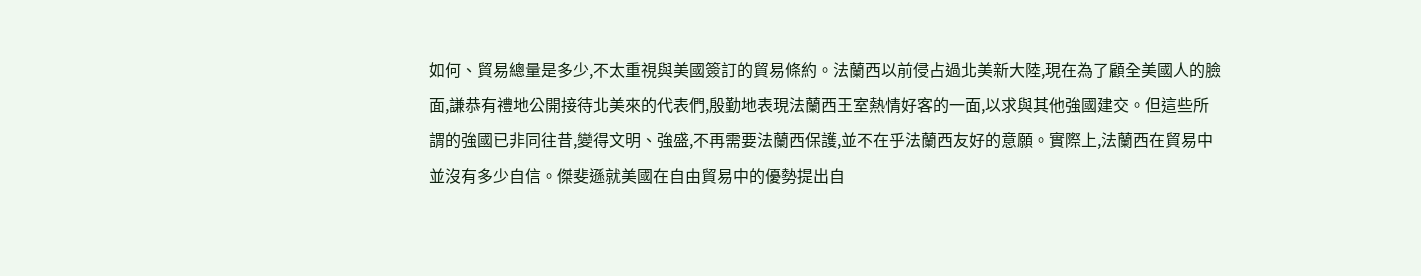如何、貿易總量是多少,不太重視與美國簽訂的貿易條約。法蘭西以前侵占過北美新大陸,現在為了顧全美國人的臉面,謙恭有禮地公開接待北美來的代表們,殷勤地表現法蘭西王室熱情好客的一面,以求與其他強國建交。但這些所謂的強國已非同往昔,變得文明、強盛,不再需要法蘭西保護,並不在乎法蘭西友好的意願。實際上,法蘭西在貿易中並沒有多少自信。傑斐遜就美國在自由貿易中的優勢提出自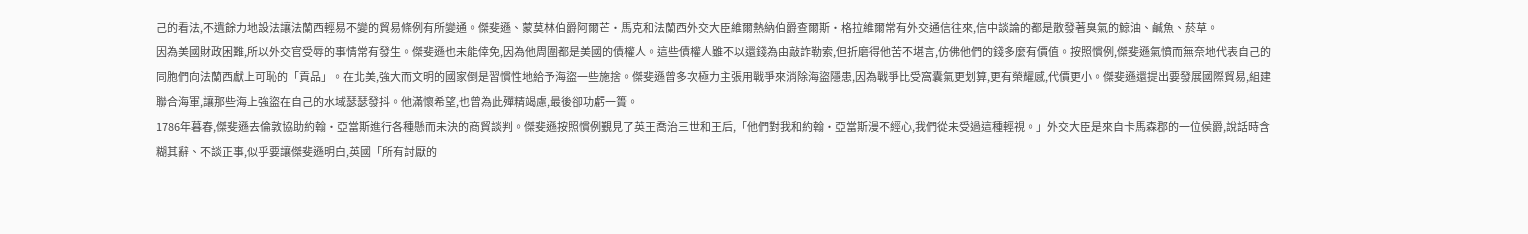己的看法,不遺餘力地設法讓法蘭西輕易不變的貿易條例有所變通。傑斐遜、蒙莫林伯爵阿爾芒·馬克和法蘭西外交大臣維爾熱納伯爵查爾斯·格拉維爾常有外交通信往來,信中談論的都是散發著臭氣的鯨油、鹹魚、菸草。
因為美國財政困難,所以外交官受辱的事情常有發生。傑斐遜也未能倖免,因為他周圍都是美國的債權人。這些債權人雖不以還錢為由敲詐勒索,但折磨得他苦不堪言,仿佛他們的錢多麼有價值。按照慣例,傑斐遜氣憤而無奈地代表自己的同胞們向法蘭西獻上可恥的「貢品」。在北美,強大而文明的國家倒是習慣性地給予海盜一些施捨。傑斐遜曾多次極力主張用戰爭來消除海盜隱患,因為戰爭比受窩囊氣更划算,更有榮耀感,代價更小。傑斐遜還提出要發展國際貿易,組建聯合海軍,讓那些海上強盜在自己的水域瑟瑟發抖。他滿懷希望,也曾為此殫精竭慮,最後卻功虧一簣。
1786年暮春,傑斐遜去倫敦協助約翰·亞當斯進行各種懸而未決的商貿談判。傑斐遜按照慣例覲見了英王喬治三世和王后,「他們對我和約翰·亞當斯漫不經心,我們從未受過這種輕視。」外交大臣是來自卡馬森郡的一位侯爵,說話時含糊其辭、不談正事,似乎要讓傑斐遜明白,英國「所有討厭的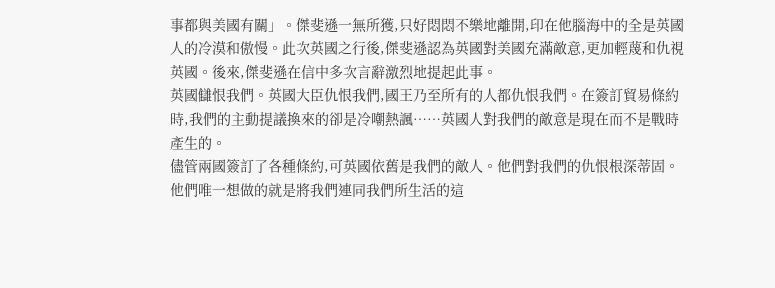事都與美國有關」。傑斐遜一無所獲,只好悶悶不樂地離開,印在他腦海中的全是英國人的冷漠和傲慢。此次英國之行後,傑斐遜認為英國對美國充滿敵意,更加輕蔑和仇視英國。後來,傑斐遜在信中多次言辭激烈地提起此事。
英國讎恨我們。英國大臣仇恨我們,國王乃至所有的人都仇恨我們。在簽訂貿易條約時,我們的主動提議換來的卻是冷嘲熱諷……英國人對我們的敵意是現在而不是戰時產生的。
儘管兩國簽訂了各種條約,可英國依舊是我們的敵人。他們對我們的仇恨根深蒂固。他們唯一想做的就是將我們連同我們所生活的這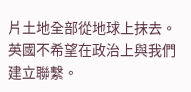片土地全部從地球上抹去。
英國不希望在政治上與我們建立聯繫。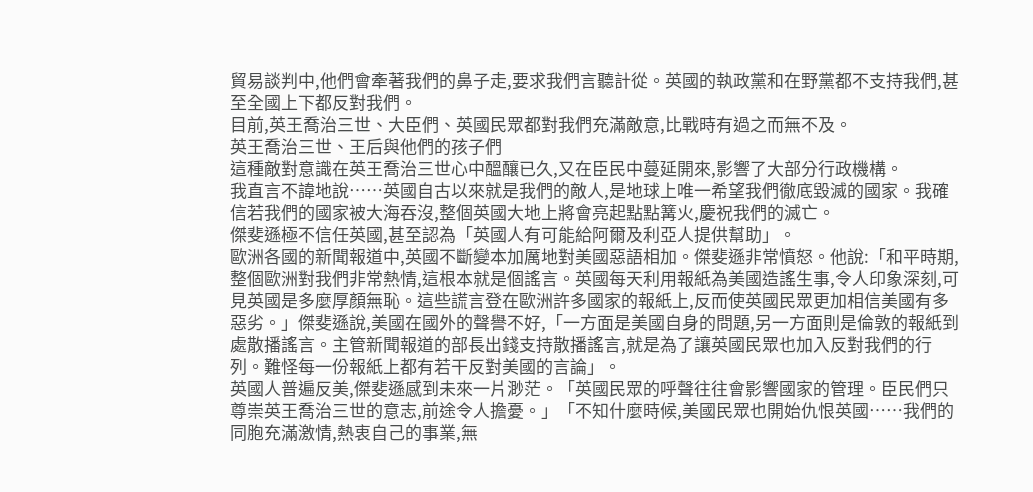貿易談判中,他們會牽著我們的鼻子走,要求我們言聽計從。英國的執政黨和在野黨都不支持我們,甚至全國上下都反對我們。
目前,英王喬治三世、大臣們、英國民眾都對我們充滿敵意,比戰時有過之而無不及。
英王喬治三世、王后與他們的孩子們
這種敵對意識在英王喬治三世心中醞釀已久,又在臣民中蔓延開來,影響了大部分行政機構。
我直言不諱地說……英國自古以來就是我們的敵人,是地球上唯一希望我們徹底毀滅的國家。我確信若我們的國家被大海吞沒,整個英國大地上將會亮起點點篝火,慶祝我們的滅亡。
傑斐遜極不信任英國,甚至認為「英國人有可能給阿爾及利亞人提供幫助」。
歐洲各國的新聞報道中,英國不斷變本加厲地對美國惡語相加。傑斐遜非常憤怒。他說:「和平時期,整個歐洲對我們非常熱情,這根本就是個謠言。英國每天利用報紙為美國造謠生事,令人印象深刻,可見英國是多麼厚顏無恥。這些謊言登在歐洲許多國家的報紙上,反而使英國民眾更加相信美國有多惡劣。」傑斐遜說,美國在國外的聲譽不好,「一方面是美國自身的問題,另一方面則是倫敦的報紙到處散播謠言。主管新聞報道的部長出錢支持散播謠言,就是為了讓英國民眾也加入反對我們的行列。難怪每一份報紙上都有若干反對美國的言論」。
英國人普遍反美,傑斐遜感到未來一片渺茫。「英國民眾的呼聲往往會影響國家的管理。臣民們只尊崇英王喬治三世的意志,前途令人擔憂。」「不知什麼時候,美國民眾也開始仇恨英國……我們的同胞充滿激情,熱衷自己的事業,無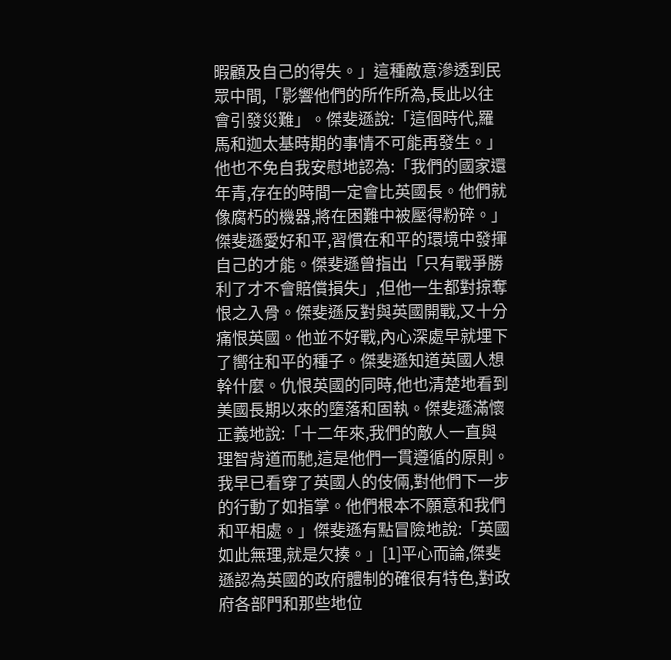暇顧及自己的得失。」這種敵意滲透到民眾中間,「影響他們的所作所為,長此以往會引發災難」。傑斐遜說:「這個時代,羅馬和迦太基時期的事情不可能再發生。」他也不免自我安慰地認為:「我們的國家還年青,存在的時間一定會比英國長。他們就像腐朽的機器,將在困難中被壓得粉碎。」
傑斐遜愛好和平,習慣在和平的環境中發揮自己的才能。傑斐遜曾指出「只有戰爭勝利了才不會賠償損失」,但他一生都對掠奪恨之入骨。傑斐遜反對與英國開戰,又十分痛恨英國。他並不好戰,內心深處早就埋下了嚮往和平的種子。傑斐遜知道英國人想幹什麼。仇恨英國的同時,他也清楚地看到美國長期以來的墮落和固執。傑斐遜滿懷正義地說:「十二年來,我們的敵人一直與理智背道而馳,這是他們一貫遵循的原則。我早已看穿了英國人的伎倆,對他們下一步的行動了如指掌。他們根本不願意和我們和平相處。」傑斐遜有點冒險地說:「英國如此無理,就是欠揍。」[1]平心而論,傑斐遜認為英國的政府體制的確很有特色,對政府各部門和那些地位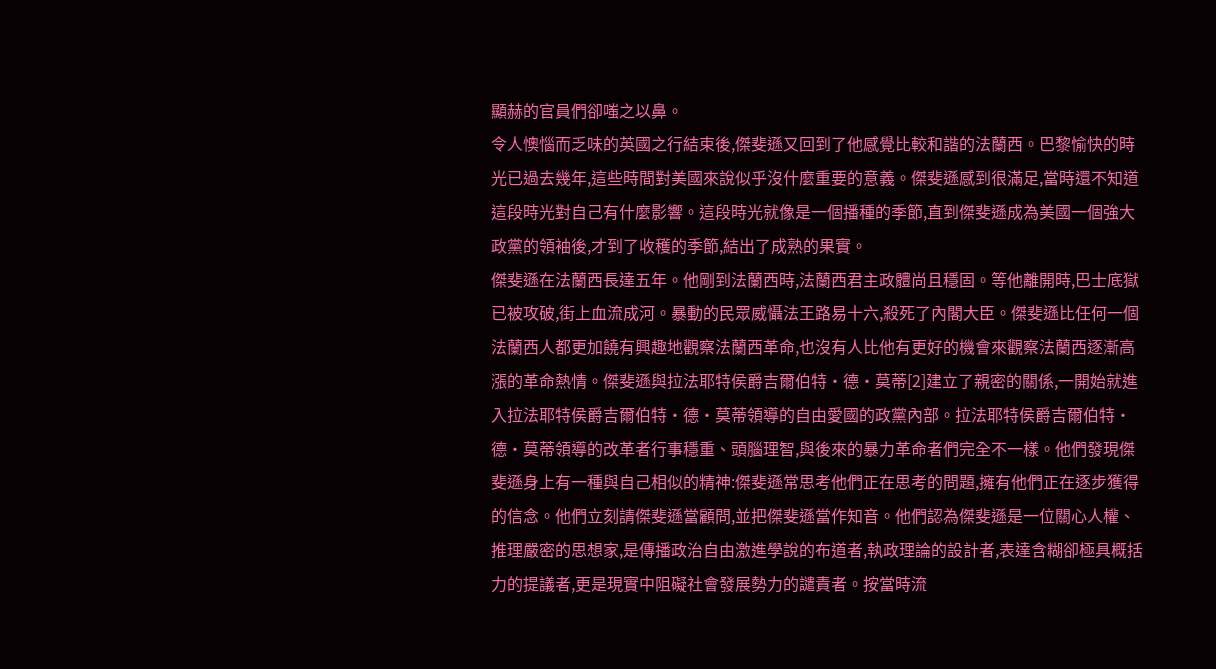顯赫的官員們卻嗤之以鼻。
令人懊惱而乏味的英國之行結束後,傑斐遜又回到了他感覺比較和諧的法蘭西。巴黎愉快的時光已過去幾年,這些時間對美國來說似乎沒什麼重要的意義。傑斐遜感到很滿足,當時還不知道這段時光對自己有什麼影響。這段時光就像是一個播種的季節,直到傑斐遜成為美國一個強大政黨的領袖後,才到了收穫的季節,結出了成熟的果實。
傑斐遜在法蘭西長達五年。他剛到法蘭西時,法蘭西君主政體尚且穩固。等他離開時,巴士底獄已被攻破,街上血流成河。暴動的民眾威懾法王路易十六,殺死了內閣大臣。傑斐遜比任何一個法蘭西人都更加饒有興趣地觀察法蘭西革命,也沒有人比他有更好的機會來觀察法蘭西逐漸高漲的革命熱情。傑斐遜與拉法耶特侯爵吉爾伯特·德·莫蒂[2]建立了親密的關係,一開始就進入拉法耶特侯爵吉爾伯特·德·莫蒂領導的自由愛國的政黨內部。拉法耶特侯爵吉爾伯特·德·莫蒂領導的改革者行事穩重、頭腦理智,與後來的暴力革命者們完全不一樣。他們發現傑斐遜身上有一種與自己相似的精神:傑斐遜常思考他們正在思考的問題,擁有他們正在逐步獲得的信念。他們立刻請傑斐遜當顧問,並把傑斐遜當作知音。他們認為傑斐遜是一位關心人權、推理嚴密的思想家,是傳播政治自由激進學說的布道者,執政理論的設計者,表達含糊卻極具概括力的提議者,更是現實中阻礙社會發展勢力的譴責者。按當時流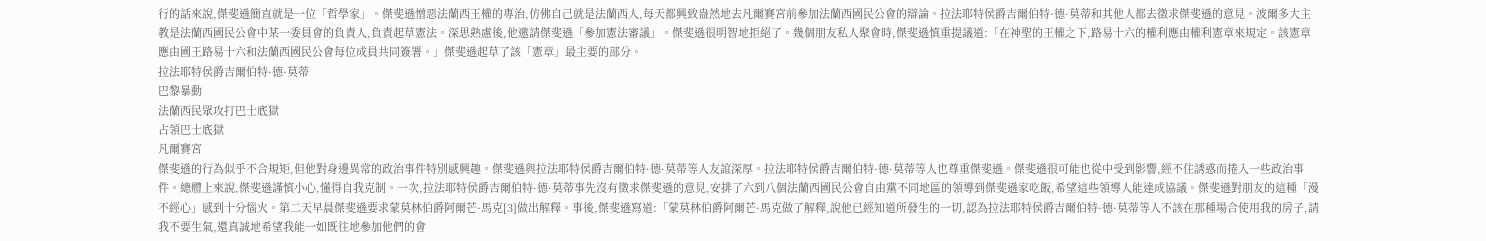行的話來說,傑斐遜簡直就是一位「哲學家」。傑斐遜憎惡法蘭西王權的專治,仿佛自己就是法蘭西人,每天都興致盎然地去凡爾賽宮前參加法蘭西國民公會的辯論。拉法耶特侯爵吉爾伯特·德·莫蒂和其他人都去徵求傑斐遜的意見。波爾多大主教是法蘭西國民公會中某一委員會的負責人,負責起草憲法。深思熟慮後,他邀請傑斐遜「參加憲法審議」。傑斐遜很明智地拒絕了。幾個朋友私人聚會時,傑斐遜慎重提議道:「在神聖的王權之下,路易十六的權利應由權利憲章來規定。該憲章應由國王路易十六和法蘭西國民公會每位成員共同簽署。」傑斐遜起草了該「憲章」最主要的部分。
拉法耶特侯爵吉爾伯特·德·莫蒂
巴黎暴動
法蘭西民眾攻打巴士底獄
占領巴士底獄
凡爾賽宮
傑斐遜的行為似乎不合規矩,但他對身邊異常的政治事件特別感興趣。傑斐遜與拉法耶特侯爵吉爾伯特·德·莫蒂等人友誼深厚。拉法耶特侯爵吉爾伯特·德·莫蒂等人也尊重傑斐遜。傑斐遜很可能也從中受到影響,經不住誘惑而捲入一些政治事件。總體上來說,傑斐遜謹慎小心,懂得自我克制。一次,拉法耶特侯爵吉爾伯特·德·莫蒂事先沒有徵求傑斐遜的意見,安排了六到八個法蘭西國民公會自由黨不同地區的領導到傑斐遜家吃飯,希望這些領導人能達成協議。傑斐遜對朋友的這種「漫不經心」感到十分惱火。第二天早晨傑斐遜要求蒙莫林伯爵阿爾芒·馬克[3]做出解釋。事後,傑斐遜寫道:「蒙莫林伯爵阿爾芒·馬克做了解釋,說他已經知道所發生的一切,認為拉法耶特侯爵吉爾伯特·德·莫蒂等人不該在那種場合使用我的房子,請我不要生氣,還真誠地希望我能一如既往地參加他們的會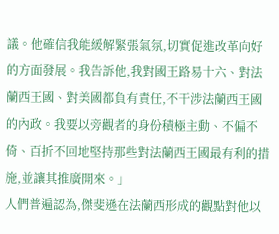議。他確信我能緩解緊張氣氛,切實促進改革向好的方面發展。我告訴他,我對國王路易十六、對法蘭西王國、對美國都負有責任,不干涉法蘭西王國的內政。我要以旁觀者的身份積極主動、不偏不倚、百折不回地堅持那些對法蘭西王國最有利的措施,並讓其推廣開來。」
人們普遍認為,傑斐遜在法蘭西形成的觀點對他以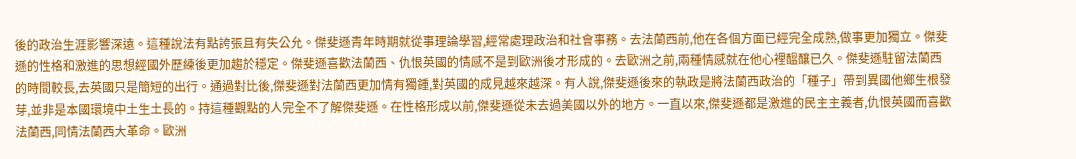後的政治生涯影響深遠。這種說法有點誇張且有失公允。傑斐遜青年時期就從事理論學習,經常處理政治和社會事務。去法蘭西前,他在各個方面已經完全成熟,做事更加獨立。傑斐遜的性格和激進的思想經國外歷練後更加趨於穩定。傑斐遜喜歡法蘭西、仇恨英國的情感不是到歐洲後才形成的。去歐洲之前,兩種情感就在他心裡醞釀已久。傑斐遜駐留法蘭西的時間較長,去英國只是簡短的出行。通過對比後,傑斐遜對法蘭西更加情有獨鍾,對英國的成見越來越深。有人說,傑斐遜後來的執政是將法蘭西政治的「種子」帶到異國他鄉生根發芽,並非是本國環境中土生土長的。持這種觀點的人完全不了解傑斐遜。在性格形成以前,傑斐遜從未去過美國以外的地方。一直以來,傑斐遜都是激進的民主主義者,仇恨英國而喜歡法蘭西,同情法蘭西大革命。歐洲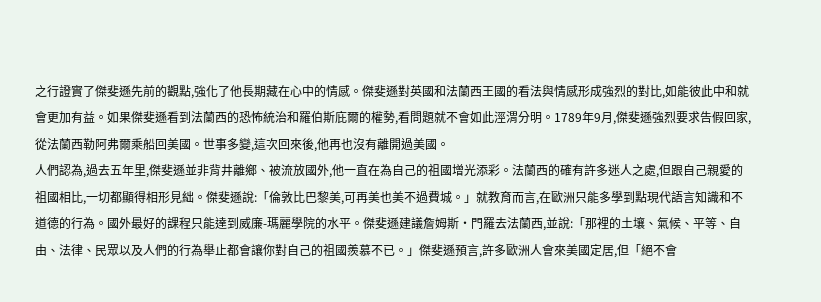之行證實了傑斐遜先前的觀點,強化了他長期藏在心中的情感。傑斐遜對英國和法蘭西王國的看法與情感形成強烈的對比,如能彼此中和就會更加有益。如果傑斐遜看到法蘭西的恐怖統治和羅伯斯庇爾的權勢,看問題就不會如此涇渭分明。1789年9月,傑斐遜強烈要求告假回家,從法蘭西勒阿弗爾乘船回美國。世事多變,這次回來後,他再也沒有離開過美國。
人們認為,過去五年里,傑斐遜並非背井離鄉、被流放國外,他一直在為自己的祖國增光添彩。法蘭西的確有許多迷人之處,但跟自己親愛的祖國相比,一切都顯得相形見絀。傑斐遜說:「倫敦比巴黎美,可再美也美不過費城。」就教育而言,在歐洲只能多學到點現代語言知識和不道德的行為。國外最好的課程只能達到威廉-瑪麗學院的水平。傑斐遜建議詹姆斯·門羅去法蘭西,並說:「那裡的土壤、氣候、平等、自由、法律、民眾以及人們的行為舉止都會讓你對自己的祖國羨慕不已。」傑斐遜預言,許多歐洲人會來美國定居,但「絕不會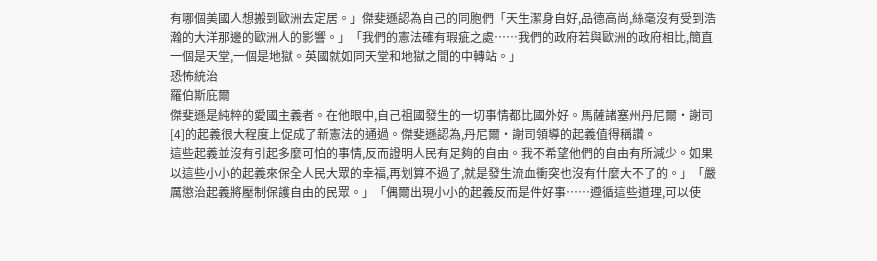有哪個美國人想搬到歐洲去定居。」傑斐遜認為自己的同胞們「天生潔身自好,品德高尚,絲毫沒有受到浩瀚的大洋那邊的歐洲人的影響。」「我們的憲法確有瑕疵之處……我們的政府若與歐洲的政府相比,簡直一個是天堂,一個是地獄。英國就如同天堂和地獄之間的中轉站。」
恐怖統治
羅伯斯庇爾
傑斐遜是純粹的愛國主義者。在他眼中,自己祖國發生的一切事情都比國外好。馬薩諸塞州丹尼爾·謝司[4]的起義很大程度上促成了新憲法的通過。傑斐遜認為,丹尼爾·謝司領導的起義值得稱讚。
這些起義並沒有引起多麼可怕的事情,反而證明人民有足夠的自由。我不希望他們的自由有所減少。如果以這些小小的起義來保全人民大眾的幸福,再划算不過了,就是發生流血衝突也沒有什麼大不了的。」「嚴厲懲治起義將壓制保護自由的民眾。」「偶爾出現小小的起義反而是件好事……遵循這些道理,可以使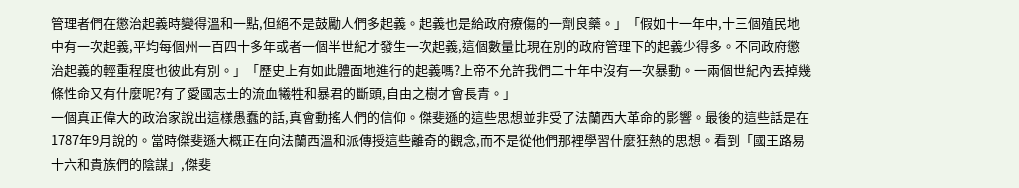管理者們在懲治起義時變得溫和一點,但絕不是鼓勵人們多起義。起義也是給政府療傷的一劑良藥。」「假如十一年中,十三個殖民地中有一次起義,平均每個州一百四十多年或者一個半世紀才發生一次起義,這個數量比現在別的政府管理下的起義少得多。不同政府懲治起義的輕重程度也彼此有別。」「歷史上有如此體面地進行的起義嗎?上帝不允許我們二十年中沒有一次暴動。一兩個世紀內丟掉幾條性命又有什麼呢?有了愛國志士的流血犧牲和暴君的斷頭,自由之樹才會長青。」
一個真正偉大的政治家說出這樣愚蠢的話,真會動搖人們的信仰。傑斐遜的這些思想並非受了法蘭西大革命的影響。最後的這些話是在1787年9月說的。當時傑斐遜大概正在向法蘭西溫和派傳授這些離奇的觀念,而不是從他們那裡學習什麼狂熱的思想。看到「國王路易十六和貴族們的陰謀」,傑斐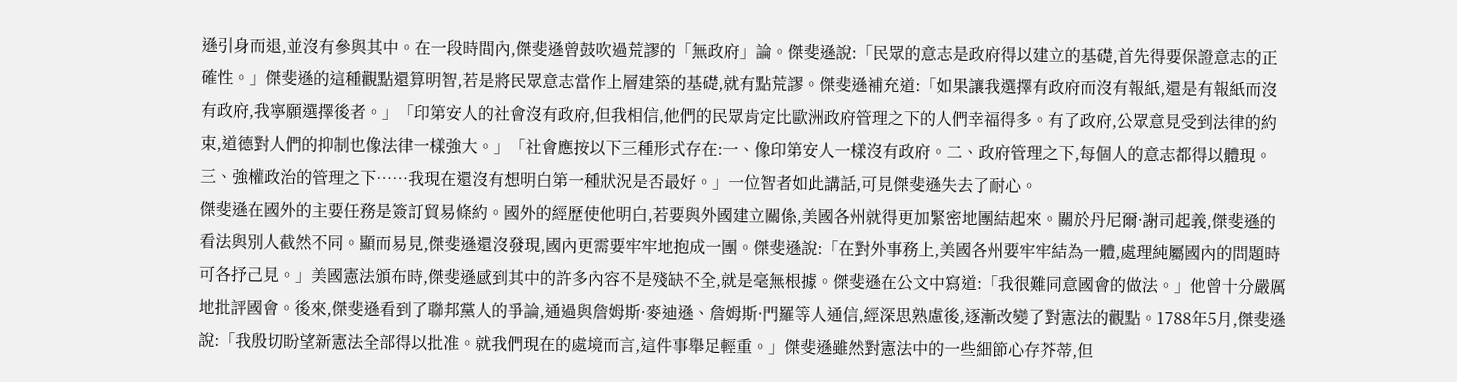遜引身而退,並沒有參與其中。在一段時間內,傑斐遜曾鼓吹過荒謬的「無政府」論。傑斐遜說:「民眾的意志是政府得以建立的基礎,首先得要保證意志的正確性。」傑斐遜的這種觀點還算明智,若是將民眾意志當作上層建築的基礎,就有點荒謬。傑斐遜補充道:「如果讓我選擇有政府而沒有報紙,還是有報紙而沒有政府,我寧願選擇後者。」「印第安人的社會沒有政府,但我相信,他們的民眾肯定比歐洲政府管理之下的人們幸福得多。有了政府,公眾意見受到法律的約束,道德對人們的抑制也像法律一樣強大。」「社會應按以下三種形式存在:一、像印第安人一樣沒有政府。二、政府管理之下,每個人的意志都得以體現。三、強權政治的管理之下……我現在還沒有想明白第一種狀況是否最好。」一位智者如此講話,可見傑斐遜失去了耐心。
傑斐遜在國外的主要任務是簽訂貿易條約。國外的經歷使他明白,若要與外國建立關係,美國各州就得更加緊密地團結起來。關於丹尼爾·謝司起義,傑斐遜的看法與別人截然不同。顯而易見,傑斐遜還沒發現,國內更需要牢牢地抱成一團。傑斐遜說:「在對外事務上,美國各州要牢牢結為一體,處理純屬國內的問題時可各抒己見。」美國憲法頒布時,傑斐遜感到其中的許多內容不是殘缺不全,就是毫無根據。傑斐遜在公文中寫道:「我很難同意國會的做法。」他曾十分嚴厲地批評國會。後來,傑斐遜看到了聯邦黨人的爭論,通過與詹姆斯·麥迪遜、詹姆斯·門羅等人通信,經深思熟慮後,逐漸改變了對憲法的觀點。1788年5月,傑斐遜說:「我殷切盼望新憲法全部得以批准。就我們現在的處境而言,這件事舉足輕重。」傑斐遜雖然對憲法中的一些細節心存芥蒂,但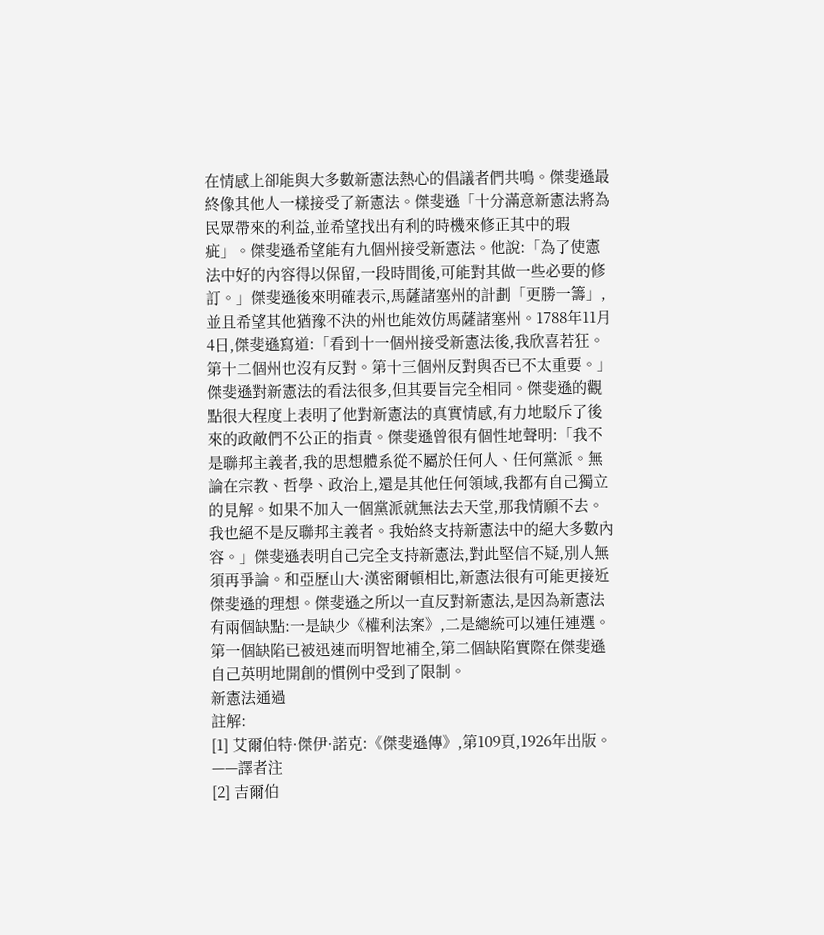在情感上卻能與大多數新憲法熱心的倡議者們共鳴。傑斐遜最終像其他人一樣接受了新憲法。傑斐遜「十分滿意新憲法將為民眾帶來的利益,並希望找出有利的時機來修正其中的瑕疵」。傑斐遜希望能有九個州接受新憲法。他說:「為了使憲法中好的內容得以保留,一段時間後,可能對其做一些必要的修訂。」傑斐遜後來明確表示,馬薩諸塞州的計劃「更勝一籌」,並且希望其他猶豫不決的州也能效仿馬薩諸塞州。1788年11月4日,傑斐遜寫道:「看到十一個州接受新憲法後,我欣喜若狂。第十二個州也沒有反對。第十三個州反對與否已不太重要。」傑斐遜對新憲法的看法很多,但其要旨完全相同。傑斐遜的觀點很大程度上表明了他對新憲法的真實情感,有力地駁斥了後來的政敵們不公正的指責。傑斐遜曾很有個性地聲明:「我不是聯邦主義者,我的思想體系從不屬於任何人、任何黨派。無論在宗教、哲學、政治上,還是其他任何領域,我都有自己獨立的見解。如果不加入一個黨派就無法去天堂,那我情願不去。我也絕不是反聯邦主義者。我始終支持新憲法中的絕大多數內容。」傑斐遜表明自己完全支持新憲法,對此堅信不疑,別人無須再爭論。和亞歷山大·漢密爾頓相比,新憲法很有可能更接近傑斐遜的理想。傑斐遜之所以一直反對新憲法,是因為新憲法有兩個缺點:一是缺少《權利法案》,二是總統可以連任連選。第一個缺陷已被迅速而明智地補全,第二個缺陷實際在傑斐遜自己英明地開創的慣例中受到了限制。
新憲法通過
註解:
[1] 艾爾伯特·傑伊·諾克:《傑斐遜傳》,第109頁,1926年出版。——譯者注
[2] 吉爾伯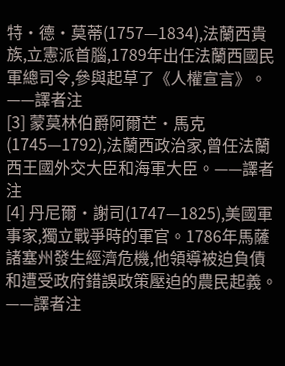特·德·莫蒂(1757—1834),法蘭西貴族,立憲派首腦,1789年出任法蘭西國民軍總司令,參與起草了《人權宣言》。——譯者注
[3] 蒙莫林伯爵阿爾芒·馬克(1745—1792),法蘭西政治家,曾任法蘭西王國外交大臣和海軍大臣。——譯者注
[4] 丹尼爾·謝司(1747—1825),美國軍事家,獨立戰爭時的軍官。1786年馬薩諸塞州發生經濟危機,他領導被迫負債和遭受政府錯誤政策壓迫的農民起義。——譯者注